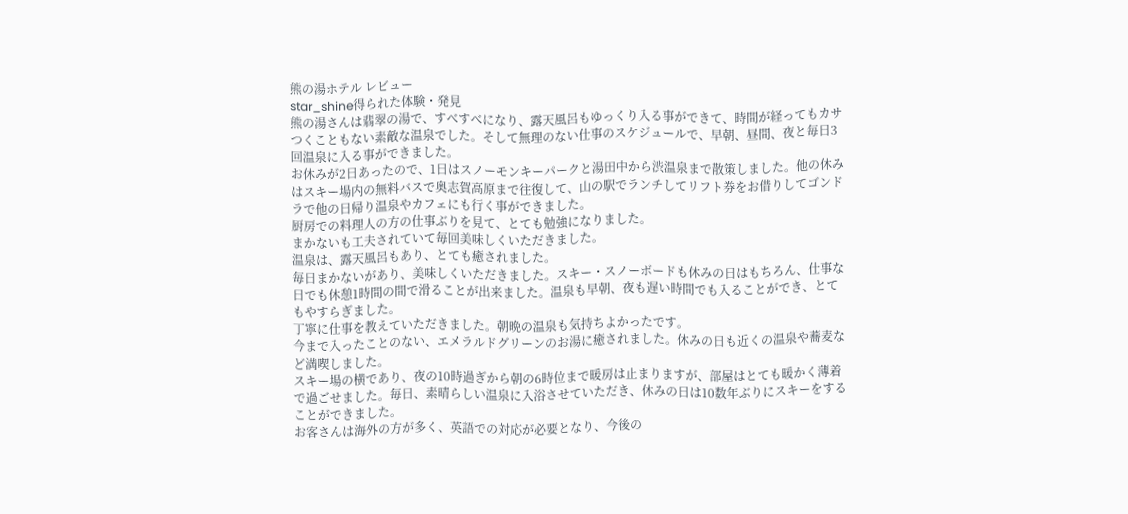熊の湯ホテル レビュー
star_shine得られた体験・発見
熊の湯さんは翡翠の湯で、すべすべになり、露天風呂もゆっくり入る事ができて、時間が経ってもカサつくこともない素敵な温泉でした。そして無理のない仕事のスケジュールで、早朝、昼間、夜と毎日3回温泉に入る事ができました。
お休みが2日あったので、1日はスノーモンキーパークと湯田中から渋温泉まで散策しました。他の休みはスキー場内の無料バスで奥志賀高原まで往復して、山の駅でランチしてリフト券をお借りしてゴンドラで他の日帰り温泉やカフェにも行く事ができました。
厨房での料理人の方の仕事ぶりを見て、とても勉強になりました。
まかないも工夫されていて毎回美味しくいただきました。
温泉は、露天風呂もあり、とても癒されました。
毎日まかないがあり、美味しくいただきました。スキー・スノーボードも休みの日はもちろん、仕事な日でも休憩1時間の間で滑ることが出来ました。温泉も早朝、夜も遅い時間でも入ることができ、とてもやすらぎました。
丁寧に仕事を教えていただきました。朝晩の温泉も気持ちよかったです。
今まで入ったことのない、エメラルドグリーンのお湯に癒されました。休みの日も近くの温泉や蕎麦など満喫しました。
スキー場の横であり、夜の10時過ぎから朝の6時位まで暖房は止まりますが、部屋はとても暖かく薄着で過ごせました。毎日、素晴らしい温泉に入浴させていただき、休みの日は10数年ぶりにスキーをすることができました。
お客さんは海外の方が多く、英語での対応が必要となり、今後の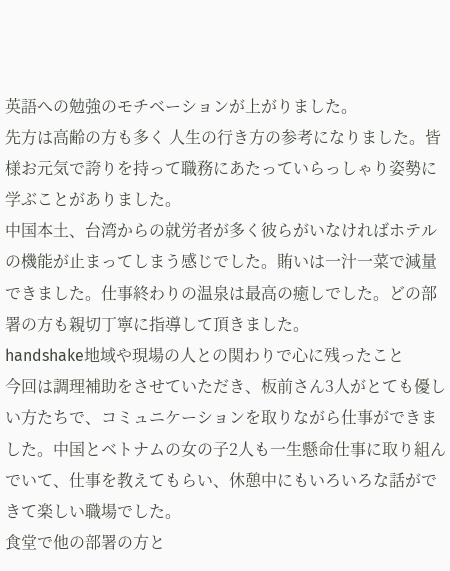英語への勉強のモチベーションが上がりました。
先方は高齢の方も多く 人生の行き方の参考になりました。皆様お元気で誇りを持って職務にあたっていらっしゃり姿勢に学ぶことがありました。
中国本土、台湾からの就労者が多く彼らがいなければホテルの機能が止まってしまう感じでした。賄いは一汁一菜で減量できました。仕事終わりの温泉は最高の癒しでした。どの部署の方も親切丁寧に指導して頂きました。
handshake地域や現場の人との関わりで心に残ったこと
今回は調理補助をさせていただき、板前さん3人がとても優しい方たちで、コミュニケーションを取りながら仕事ができました。中国とベトナムの女の子2人も一生懸命仕事に取り組んでいて、仕事を教えてもらい、休憩中にもいろいろな話ができて楽しい職場でした。
食堂で他の部署の方と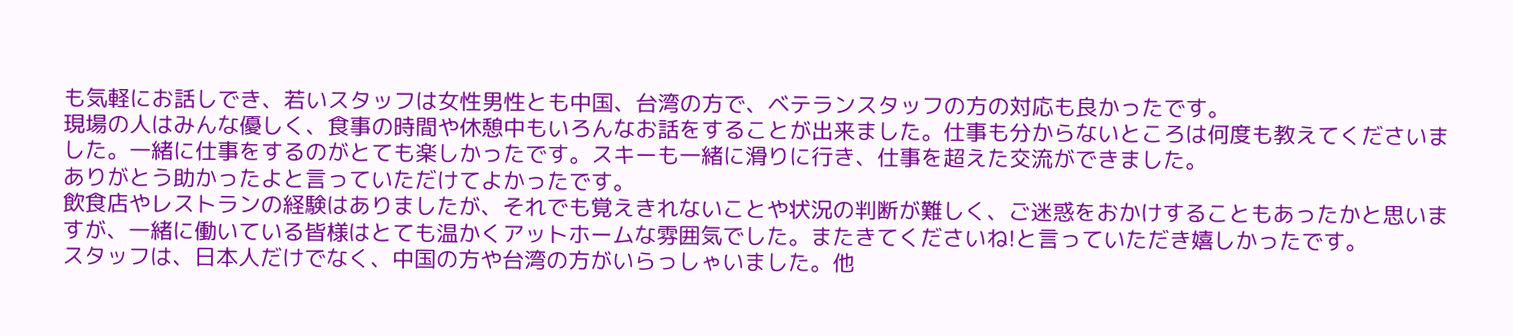も気軽にお話しでき、若いスタッフは女性男性とも中国、台湾の方で、ベテランスタッフの方の対応も良かったです。
現場の人はみんな優しく、食事の時間や休憩中もいろんなお話をすることが出来ました。仕事も分からないところは何度も教えてくださいました。一緒に仕事をするのがとても楽しかったです。スキーも一緒に滑りに行き、仕事を超えた交流ができました。
ありがとう助かったよと言っていただけてよかったです。
飲食店やレストランの経験はありましたが、それでも覚えきれないことや状況の判断が難しく、ご迷惑をおかけすることもあったかと思いますが、一緒に働いている皆様はとても温かくアットホームな雰囲気でした。またきてくださいね!と言っていただき嬉しかったです。
スタッフは、日本人だけでなく、中国の方や台湾の方がいらっしゃいました。他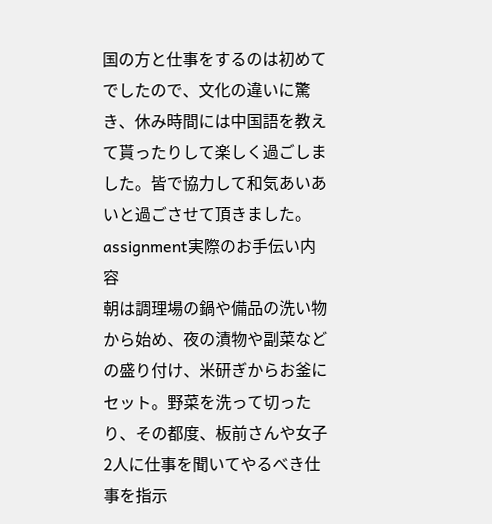国の方と仕事をするのは初めてでしたので、文化の違いに驚き、休み時間には中国語を教えて貰ったりして楽しく過ごしました。皆で協力して和気あいあいと過ごさせて頂きました。
assignment実際のお手伝い内容
朝は調理場の鍋や備品の洗い物から始め、夜の漬物や副菜などの盛り付け、米研ぎからお釜にセット。野菜を洗って切ったり、その都度、板前さんや女子2人に仕事を聞いてやるべき仕事を指示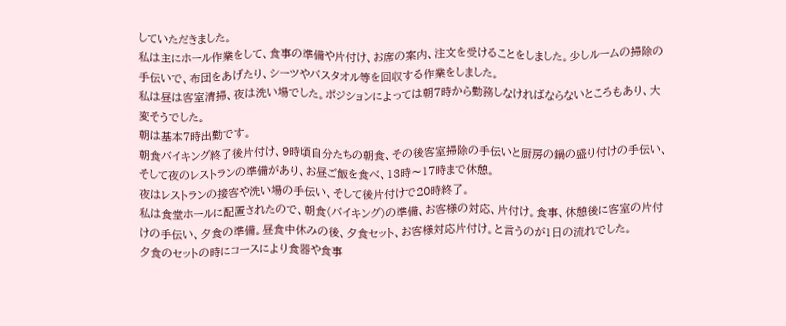していただきました。
私は主にホール作業をして、食事の準備や片付け、お席の案内、注文を受けることをしました。少しルームの掃除の手伝いで、布団をあげたり、シーツやバスタオル等を回収する作業をしました。
私は昼は客室清掃、夜は洗い場でした。ポジションによっては朝7時から勤務しなければならないところもあり、大変そうでした。
朝は基本7時出勤です。
朝食バイキング終了後片付け、9時頃自分たちの朝食、その後客室掃除の手伝いと厨房の鍋の盛り付けの手伝い、そして夜のレストランの準備があり、お昼ご飯を食べ、13時〜17時まで休憩。
夜はレストランの接客や洗い場の手伝い、そして後片付けで20時終了。
私は食堂ホールに配置されたので、朝食(バイキング)の準備、お客様の対応、片付け。食事、休憩後に客室の片付けの手伝い、夕食の準備。昼食中休みの後、夕食セット、お客様対応片付け。と言うのが1日の流れでした。
夕食のセットの時にコースにより食器や食事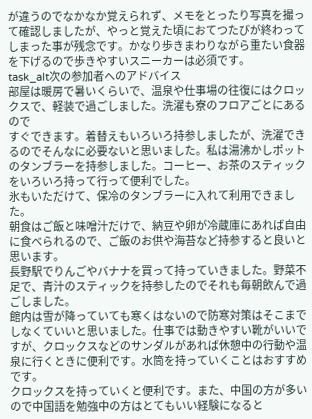が違うのでなかなか覚えられず、メモをとったり写真を撮って確認しましたが、やっと覚えた頃におてつたびが終わってしまった事が残念です。かなり歩きまわりながら重たい食器を下げるので歩きやすいスニーカーは必須です。
task_alt次の参加者へのアドバイス
部屋は暖房で暑いくらいで、温泉や仕事場の往復にはクロックスで、軽装で過ごしました。洗濯も寮のフロアごとにあるので
すぐできます。着替えもいろいろ持参しましたが、洗濯できるのでそんなに必要ないと思いました。私は湯沸かしポットのタンブラーを持参しました。コーヒー、お茶のスティックをいろいろ持って行って便利でした。
氷もいただけて、保冷のタンブラーに入れて利用できました。
朝食はご飯と味噌汁だけで、納豆や卵が冷蔵庫にあれば自由に食べられるので、ご飯のお供や海苔など持参すると良いと思います。
長野駅でりんごやバナナを買って持っていきました。野菜不足で、青汁のスティックを持参したのでそれも毎朝飲んで過ごしました。
館内は雪が降っていても寒くはないので防寒対策はそこまでしなくていいと思いました。仕事では動きやすい靴がいいですが、クロックスなどのサンダルがあれば休憩中の行動や温泉に行くときに便利です。水筒を持っていくことはおすすめです。
クロックスを持っていくと便利です。また、中国の方が多いので中国語を勉強中の方はとてもいい経験になると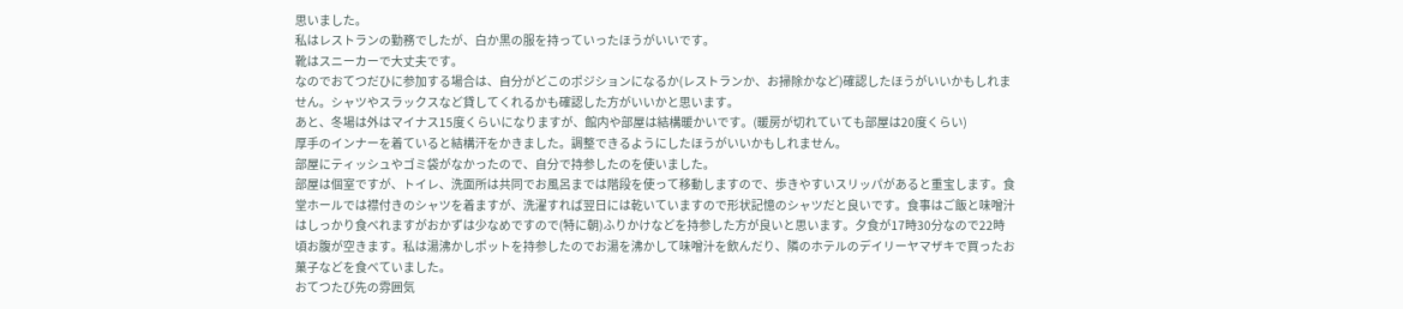思いました。
私はレストランの勤務でしたが、白か黒の服を持っていったほうがいいです。
靴はスニーカーで大丈夫です。
なのでおてつだひに参加する場合は、自分がどこのポジションになるか(レストランか、お掃除かなど)確認したほうがいいかもしれません。シャツやスラックスなど貸してくれるかも確認した方がいいかと思います。
あと、冬場は外はマイナス15度くらいになりますが、館内や部屋は結構暖かいです。(暖房が切れていても部屋は20度くらい)
厚手のインナーを着ていると結構汗をかきました。調整できるようにしたほうがいいかもしれません。
部屋にティッシュやゴミ袋がなかったので、自分で持参したのを使いました。
部屋は個室ですが、トイレ、洗面所は共同でお風呂までは階段を使って移動しますので、歩きやすいスリッパがあると重宝します。食堂ホールでは襟付きのシャツを着ますが、洗濯すれば翌日には乾いていますので形状記憶のシャツだと良いです。食事はご飯と味噌汁はしっかり食べれますがおかずは少なめですので(特に朝)ふりかけなどを持参した方が良いと思います。夕食が17時30分なので22時頃お腹が空きます。私は湯沸かしポットを持参したのでお湯を沸かして味噌汁を飲んだり、隣のホテルのデイリーヤマザキで買ったお菓子などを食べていました。
おてつたび先の雰囲気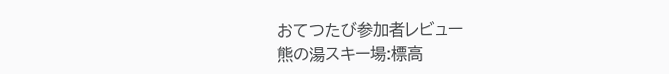おてつたび参加者レビュー
熊の湯スキー場:標高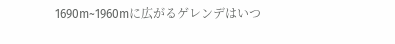1690m~1960mに広がるゲレンデはいつ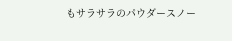もサラサラのパウダースノー